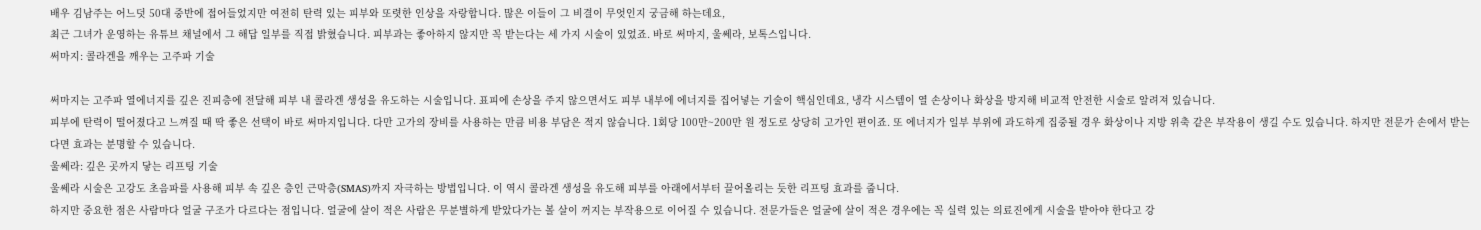배우 김남주는 어느덧 50대 중반에 접어들었지만 여전히 탄력 있는 피부와 또렷한 인상을 자랑합니다. 많은 이들이 그 비결이 무엇인지 궁금해 하는데요,
최근 그녀가 운영하는 유튜브 채널에서 그 해답 일부를 직접 밝혔습니다. 피부과는 좋아하지 않지만 꼭 받는다는 세 가지 시술이 있었죠. 바로 써마지, 울쎄라, 보톡스입니다.
써마지: 콜라겐을 깨우는 고주파 기술

써마지는 고주파 열에너지를 깊은 진피층에 전달해 피부 내 콜라겐 생성을 유도하는 시술입니다. 표피에 손상을 주지 않으면서도 피부 내부에 에너지를 집어넣는 기술이 핵심인데요, 냉각 시스템이 열 손상이나 화상을 방지해 비교적 안전한 시술로 알려져 있습니다.
피부에 탄력이 떨어졌다고 느껴질 때 딱 좋은 선택이 바로 써마지입니다. 다만 고가의 장비를 사용하는 만큼 비용 부담은 적지 않습니다. 1회당 100만~200만 원 정도로 상당히 고가인 편이죠. 또 에너지가 일부 부위에 과도하게 집중될 경우 화상이나 지방 위축 같은 부작용이 생길 수도 있습니다. 하지만 전문가 손에서 받는다면 효과는 분명할 수 있습니다.
울쎄라: 깊은 곳까지 닿는 리프팅 기술
울쎄라 시술은 고강도 초음파를 사용해 피부 속 깊은 층인 근막층(SMAS)까지 자극하는 방법입니다. 이 역시 콜라겐 생성을 유도해 피부를 아래에서부터 끌어올리는 듯한 리프팅 효과를 줍니다.
하지만 중요한 점은 사람마다 얼굴 구조가 다르다는 점입니다. 얼굴에 살이 적은 사람은 무분별하게 받았다가는 볼 살이 꺼지는 부작용으로 이어질 수 있습니다. 전문가들은 얼굴에 살이 적은 경우에는 꼭 실력 있는 의료진에게 시술을 받아야 한다고 강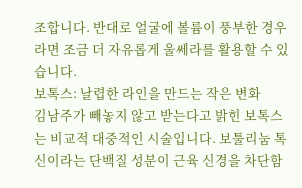조합니다. 반대로 얼굴에 볼륨이 풍부한 경우라면 조금 더 자유롭게 울쎄라를 활용할 수 있습니다.
보톡스: 날렵한 라인을 만드는 작은 변화
김남주가 빼놓지 않고 받는다고 밝힌 보톡스는 비교적 대중적인 시술입니다. 보툴리눔 톡신이라는 단백질 성분이 근육 신경을 차단함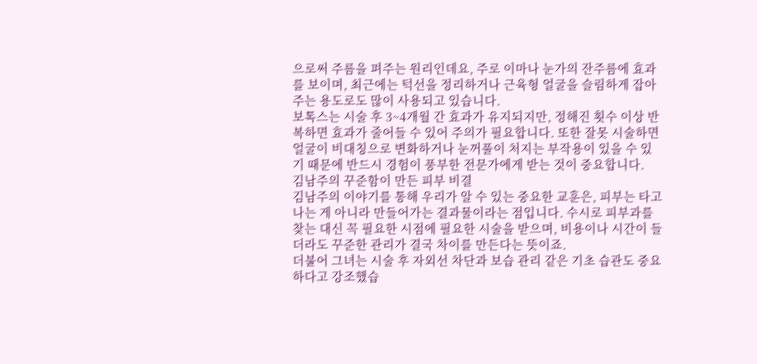으로써 주름을 펴주는 원리인데요, 주로 이마나 눈가의 잔주름에 효과를 보이며, 최근에는 턱선을 정리하거나 근육형 얼굴을 슬림하게 잡아주는 용도로도 많이 사용되고 있습니다.
보톡스는 시술 후 3~4개월 간 효과가 유지되지만, 정해진 횟수 이상 반복하면 효과가 줄어들 수 있어 주의가 필요합니다. 또한 잘못 시술하면 얼굴이 비대칭으로 변화하거나 눈꺼풀이 처지는 부작용이 있을 수 있기 때문에 반드시 경험이 풍부한 전문가에게 받는 것이 중요합니다.
김남주의 꾸준함이 만든 피부 비결
김남주의 이야기를 통해 우리가 알 수 있는 중요한 교훈은, 피부는 타고나는 게 아니라 만들어가는 결과물이라는 점입니다. 수시로 피부과를 찾는 대신 꼭 필요한 시점에 필요한 시술을 받으며, 비용이나 시간이 들더라도 꾸준한 관리가 결국 차이를 만든다는 뜻이죠.
더불어 그녀는 시술 후 자외선 차단과 보습 관리 같은 기초 습관도 중요하다고 강조했습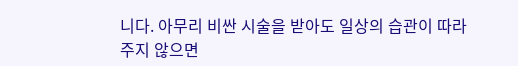니다. 아무리 비싼 시술을 받아도 일상의 습관이 따라주지 않으면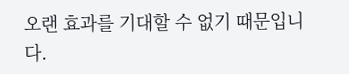오랜 효과를 기대할 수 없기 때문입니다.